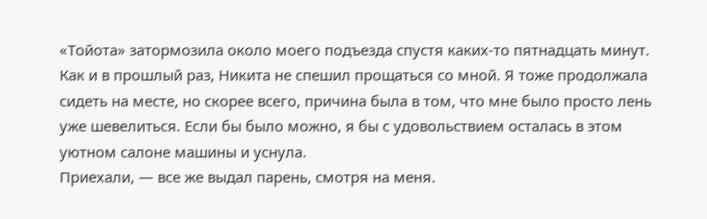«Тойота» затормозила около моего подъезда спустя каких-то пятнадцать минут. Как и в прошлый раз, Никита не спешил прощаться со мной. Я тоже продолжала сидеть на месте, но скорее всего, причина была в том, что мне было просто лень уже шевелиться. Если бы было можно, я бы с удовольствием осталась в этом уютном салоне машины и уснула.
Приехали, — все же выдал парень, смотря на меня.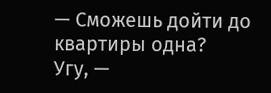— Сможешь дойти до квартиры одна?
Угу, —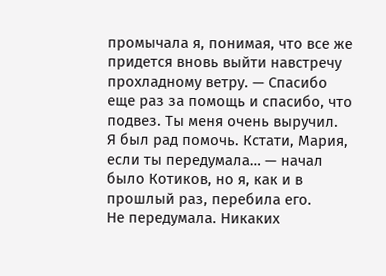промычала я, понимая, что все же придется вновь выйти навстречу прохладному ветру. — Спасибо еще раз за помощь и спасибо, что подвез. Ты меня очень выручил.
Я был рад помочь. Кстати, Мария, если ты передумала… — начал было Котиков, но я, как и в прошлый раз, перебила его.
Не передумала. Никаких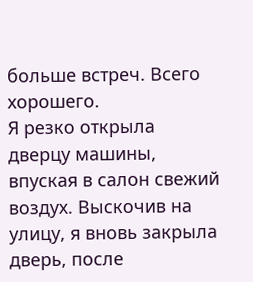больше встреч. Всего хорошего.
Я резко открыла дверцу машины, впуская в салон свежий воздух. Выскочив на улицу, я вновь закрыла дверь, после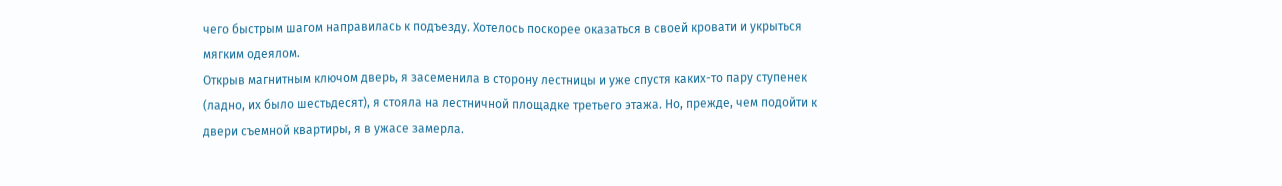чего быстрым шагом направилась к подъезду. Хотелось поскорее оказаться в своей кровати и укрыться мягким одеялом.
Открыв магнитным ключом дверь, я засеменила в сторону лестницы и уже спустя каких-то пару ступенек (ладно, их было шестьдесят), я стояла на лестничной площадке третьего этажа. Но, прежде, чем подойти к двери съемной квартиры, я в ужасе замерла.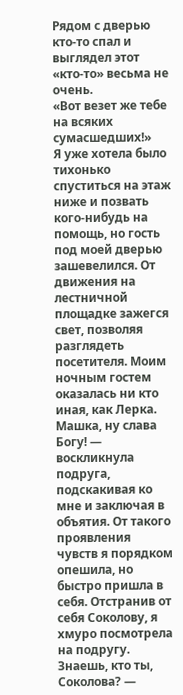Рядом с дверью кто-то спал и выглядел этот «кто-то» весьма не очень.
«Вот везет же тебе на всяких сумасшедших!»
Я уже хотела было тихонько спуститься на этаж ниже и позвать кого-нибудь на помощь, но гость под моей дверью зашевелился. От движения на лестничной площадке зажегся свет, позволяя разглядеть посетителя. Моим ночным гостем оказалась ни кто иная, как Лерка.
Машка, ну слава Богу! — воскликнула подруга, подскакивая ко мне и заключая в объятия. От такого проявления чувств я порядком опешила, но быстро пришла в себя. Отстранив от себя Соколову, я хмуро посмотрела на подругу.
Знаешь, кто ты, Соколова? —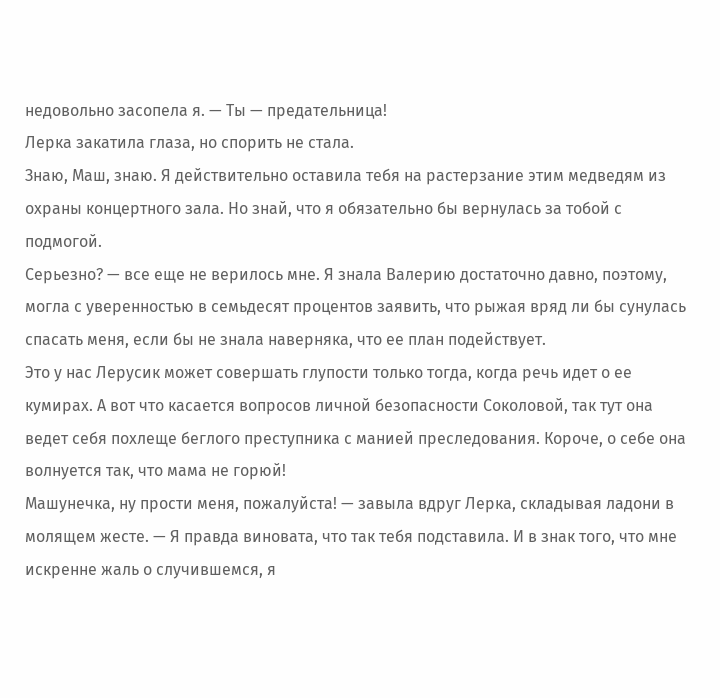недовольно засопела я. — Ты — предательница!
Лерка закатила глаза, но спорить не стала.
Знаю, Маш, знаю. Я действительно оставила тебя на растерзание этим медведям из охраны концертного зала. Но знай, что я обязательно бы вернулась за тобой с подмогой.
Серьезно? — все еще не верилось мне. Я знала Валерию достаточно давно, поэтому, могла с уверенностью в семьдесят процентов заявить, что рыжая вряд ли бы сунулась спасать меня, если бы не знала наверняка, что ее план подействует.
Это у нас Лерусик может совершать глупости только тогда, когда речь идет о ее кумирах. А вот что касается вопросов личной безопасности Соколовой, так тут она ведет себя похлеще беглого преступника с манией преследования. Короче, о себе она волнуется так, что мама не горюй!
Машунечка, ну прости меня, пожалуйста! — завыла вдруг Лерка, складывая ладони в молящем жесте. — Я правда виновата, что так тебя подставила. И в знак того, что мне искренне жаль о случившемся, я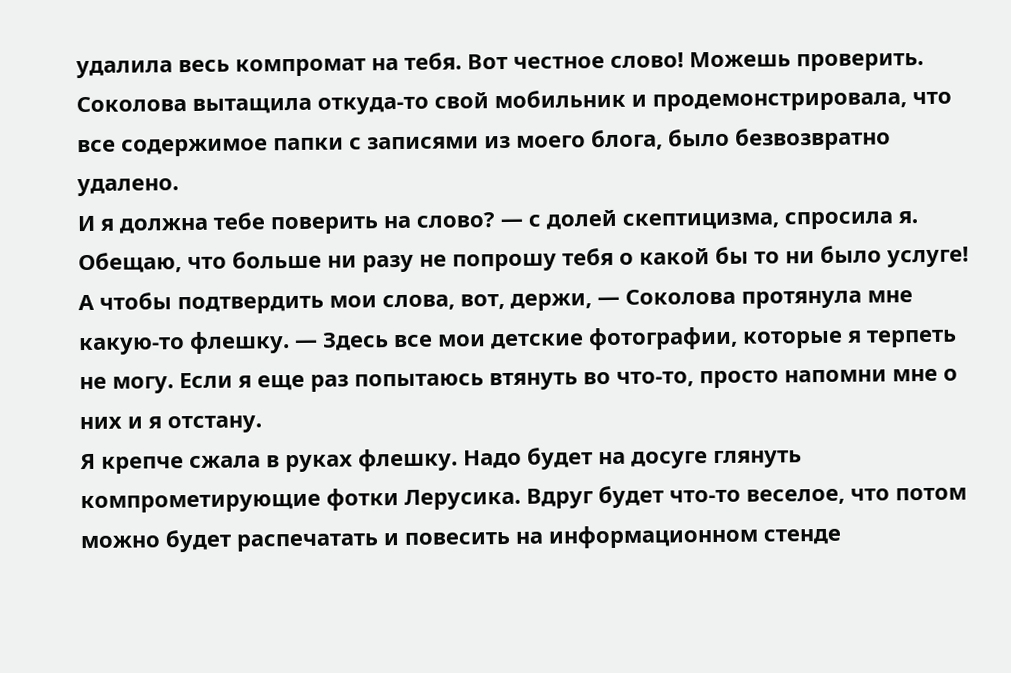удалила весь компромат на тебя. Вот честное слово! Можешь проверить.
Соколова вытащила откуда-то свой мобильник и продемонстрировала, что все содержимое папки с записями из моего блога, было безвозвратно удалено.
И я должна тебе поверить на слово? — с долей скептицизма, спросила я.
Обещаю, что больше ни разу не попрошу тебя о какой бы то ни было услуге! А чтобы подтвердить мои слова, вот, держи, — Соколова протянула мне какую-то флешку. — Здесь все мои детские фотографии, которые я терпеть не могу. Если я еще раз попытаюсь втянуть во что-то, просто напомни мне о них и я отстану.
Я крепче сжала в руках флешку. Надо будет на досуге глянуть компрометирующие фотки Лерусика. Вдруг будет что-то веселое, что потом можно будет распечатать и повесить на информационном стенде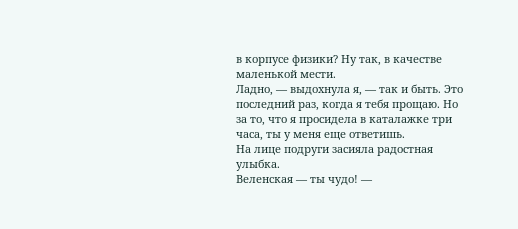в корпусе физики? Ну так, в качестве маленькой мести.
Ладно, — выдохнула я, — так и быть. Это последний раз, когда я тебя прощаю. Но за то, что я просидела в каталажке три часа, ты у меня еще ответишь.
На лице подруги засияла радостная улыбка.
Веленская — ты чудо! —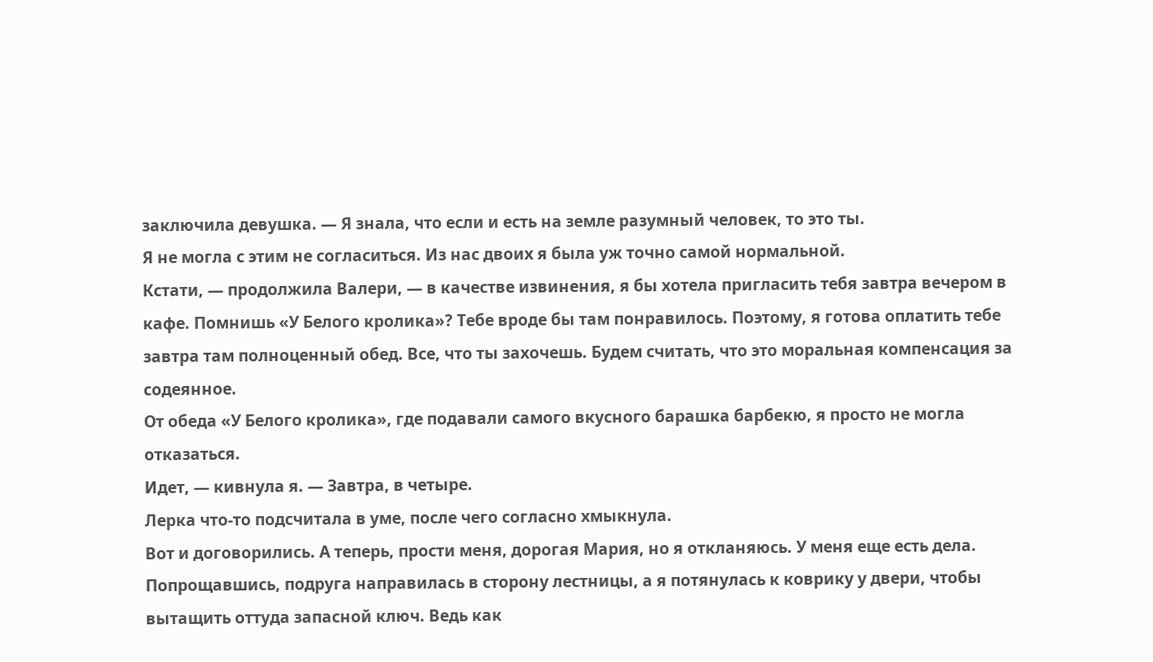заключила девушка. — Я знала, что если и есть на земле разумный человек, то это ты.
Я не могла с этим не согласиться. Из нас двоих я была уж точно самой нормальной.
Кстати, — продолжила Валери, — в качестве извинения, я бы хотела пригласить тебя завтра вечером в кафе. Помнишь «У Белого кролика»? Тебе вроде бы там понравилось. Поэтому, я готова оплатить тебе завтра там полноценный обед. Все, что ты захочешь. Будем считать, что это моральная компенсация за содеянное.
От обеда «У Белого кролика», где подавали самого вкусного барашка барбекю, я просто не могла отказаться.
Идет, — кивнула я. — Завтра, в четыре.
Лерка что-то подсчитала в уме, после чего согласно хмыкнула.
Вот и договорились. А теперь, прости меня, дорогая Мария, но я откланяюсь. У меня еще есть дела.
Попрощавшись, подруга направилась в сторону лестницы, а я потянулась к коврику у двери, чтобы вытащить оттуда запасной ключ. Ведь как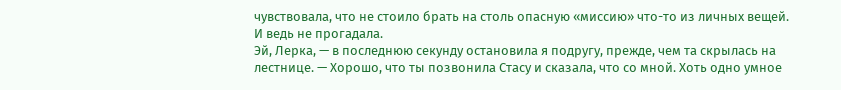чувствовала, что не стоило брать на столь опасную «миссию» что-то из личных вещей. И ведь не прогадала.
Эй, Лерка, — в последнюю секунду остановила я подругу, прежде, чем та скрылась на лестнице. — Хорошо, что ты позвонила Стасу и сказала, что со мной. Хоть одно умное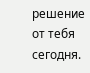решение от тебя сегодня.